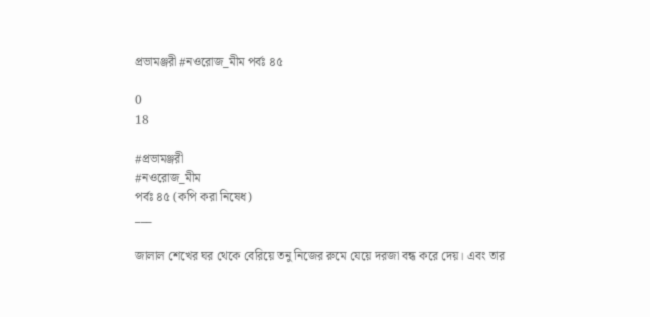প্রভামঞ্জরী #নওরোজ_মীম পর্বঃ ৪৫

0
18

#প্রভামঞ্জরী
#নওরোজ_মীম
পর্বঃ ৪৫ (কপি করা নিষেধ)
___

জালাল শেখের ঘর থেকে বেরিয়ে তনু নিজের রুমে যেয়ে দরজা বন্ধ করে দেয়। এবং তার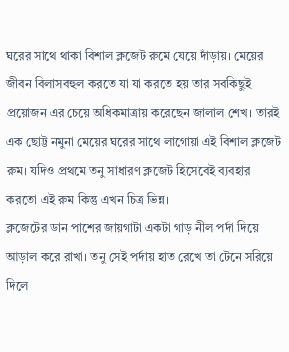ঘরের সাথে থাকা বিশাল ক্লজেট রুমে যেয়ে দাঁড়ায়। মেয়ের জীবন বিলাসবহুল করতে যা যা করতে হয় তার সবকিছুই প্রয়োজন এর চেয়ে অধিকমাত্রায় করেছেন জালাল শেখ। তারই এক ছোট্ট নমুনা মেয়ের ঘরের সাথে লাগোয়া এই বিশাল ক্লজেট রুম। যদিও প্রথমে তনু সাধারণ ক্লজেট হিসেবেই ব্যবহার করতো এই রুম কিন্তু এখন চিত্র ভিন্ন।
ক্লজেটের ডান পাশের জায়গাটা একটা গাড় নীল পর্দা দিয়ে আড়াল করে রাখা। তনু সেই পর্দায় হাত রেখে তা টেনে সরিয়ে দিলে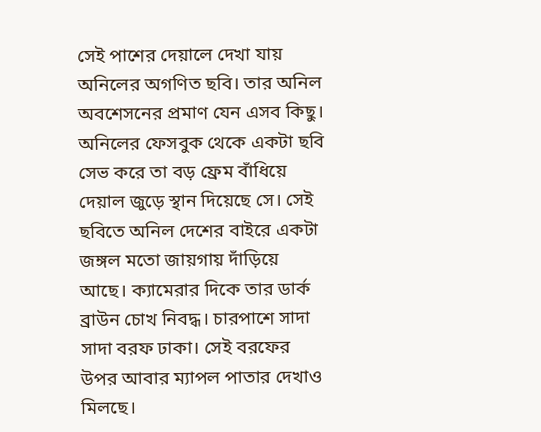সেই পাশের দেয়ালে দেখা যায় অনিলের অগণিত ছবি। তার অনিল অবশেসনের প্রমাণ যেন এসব কিছু।
অনিলের ফেসবুক থেকে একটা ছবি সেভ করে তা বড় ফ্রেম বাঁধিয়ে দেয়াল জুড়ে স্থান দিয়েছে সে। সেই ছবিতে অনিল দেশের বাইরে একটা জঙ্গল মতো জায়গায় দাঁড়িয়ে আছে। ক্যামেরার দিকে তার ডার্ক ব্রাউন চোখ নিবদ্ধ। চারপাশে সাদা সাদা বরফ ঢাকা। সেই বরফের উপর আবার ম্যাপল পাতার দেখাও মিলছে।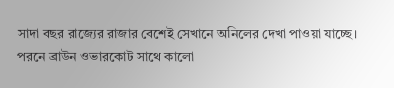সাদা বছর রাজ্যের রাজার বেশেই সেখানে অনিলের দেখা পাওয়া যাচ্ছে। পরনে ব্রাউন ওভারকোট সাথে কালো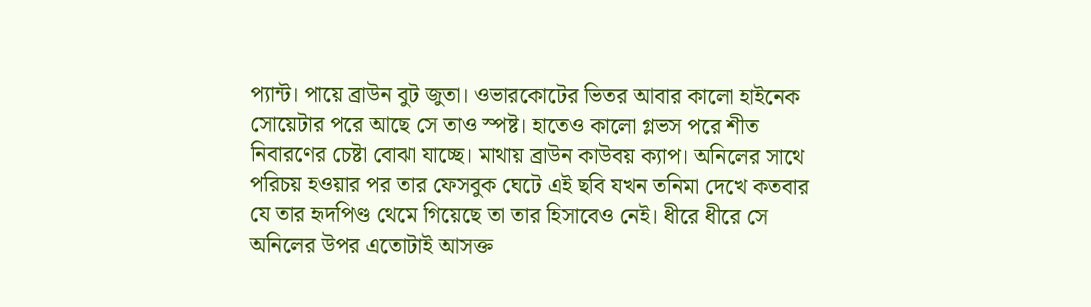প্যান্ট। পায়ে ব্রাউন বুট জুতা। ওভারকোটের ভিতর আবার কালো হাইনেক সোয়েটার পরে আছে সে তাও স্পষ্ট। হাতেও কালো গ্লভস পরে শীত নিবারণের চেষ্টা বোঝা যাচ্ছে। মাথায় ব্রাউন কাউবয় ক্যাপ। অনিলের সাথে পরিচয় হওয়ার পর তার ফেসবুক ঘেটে এই ছবি যখন তনিমা দেখে কতবার যে তার হৃদপিণ্ড থেমে গিয়েছে তা তার হিসাবেও নেই। ধীরে ধীরে সে অনিলের উপর এতোটাই আসক্ত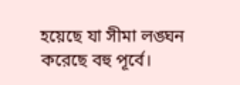হয়েছে যা সীমা লঙ্ঘন করেছে বহু পূর্বে।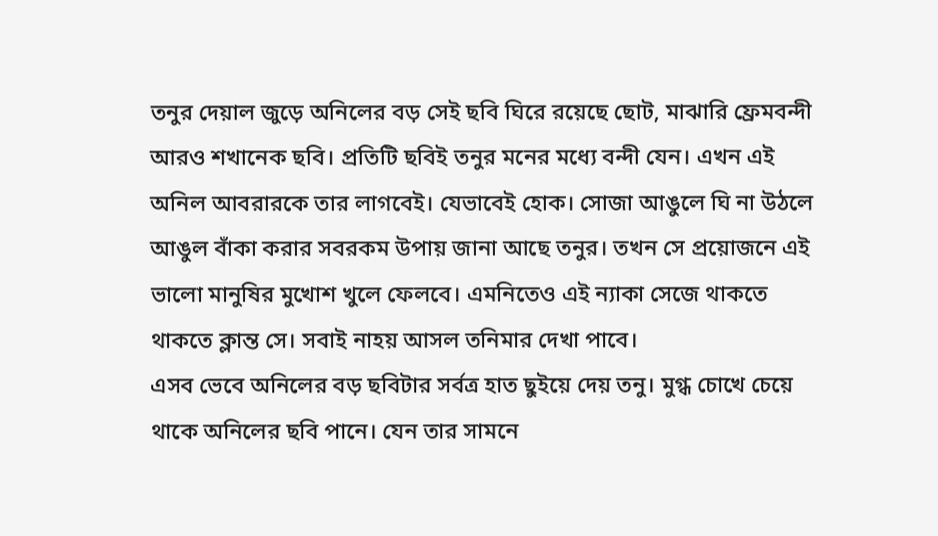তনুর দেয়াল জুড়ে অনিলের বড় সেই ছবি ঘিরে রয়েছে ছোট, মাঝারি ফ্রেমবন্দী আরও শখানেক ছবি। প্রতিটি ছবিই তনুর মনের মধ্যে বন্দী যেন। এখন এই অনিল আবরারকে তার লাগবেই। যেভাবেই হোক। সোজা আঙুলে ঘি না উঠলে আঙুল বাঁকা করার সবরকম উপায় জানা আছে তনুর। তখন সে প্রয়োজনে এই ভালো মানুষির মুখোশ খুলে ফেলবে। এমনিতেও এই ন্যাকা সেজে থাকতে থাকতে ক্লান্ত সে। সবাই নাহয় আসল তনিমার দেখা পাবে।
এসব ভেবে অনিলের বড় ছবিটার সর্বত্র হাত ছুইয়ে দেয় তনু। মুগ্ধ চোখে চেয়ে থাকে অনিলের ছবি পানে। যেন তার সামনে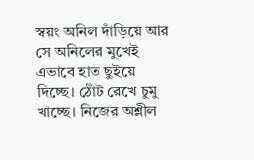স্বয়ং অনিল দাঁড়িয়ে আর সে অনিলের মুখেই এভাবে হাত ছুইয়ে দিচ্ছে। ঠোঁট রেখে চুমু খাচ্ছে। নিজের অশ্লীল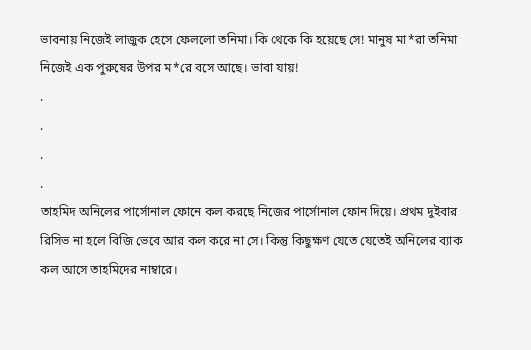ভাবনায় নিজেই লাজুক হেসে ফেললো তনিমা। কি থেকে কি হয়েছে সে! মানুষ মা*রা তনিমা নিজেই এক পুরুষের উপর ম*রে বসে আছে। ভাবা যায়!
.
.
.
.
তাহমিদ অনিলের পার্সোনাল ফোনে কল করছে নিজের পার্সোনাল ফোন দিয়ে। প্রথম দুইবার রিসিভ না হলে বিজি ভেবে আর কল করে না সে। কিন্তু কিছুক্ষণ যেতে যেতেই অনিলের ব্যাক কল আসে তাহমিদের নাম্বারে।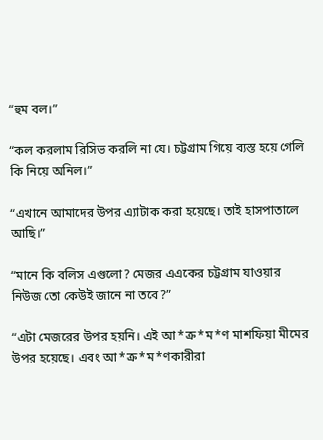“হুম বল।”

“কল করলাম রিসিভ করলি না যে। চট্টগ্রাম গিয়ে ব্যস্ত হয়ে গেলি কি নিয়ে অনিল।”

“এখানে আমাদের উপর এ্যাটাক করা হয়েছে। তাই হাসপাতালে আছি।”

“মানে কি বলিস এগুলো? মেজর এএকের চট্টগ্রাম যাওয়ার নিউজ তো কেউই জানে না তবে?”

“এটা মেজরের উপর হয়নি। এই আ*ক্র*ম*ণ মাশফিয়া মীমের উপর হয়েছে। এবং আ*ক্র*ম*ণকারীরা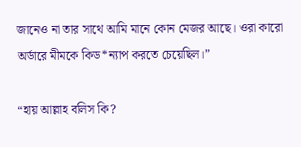জানেও না তার সাথে আমি মানে কোন মেজর আছে। ওরা কারো অর্ডারে মীমকে কিড*ন্যাপ করতে চেয়েছিল।”

“হায় আল্লাহ বলিস কি?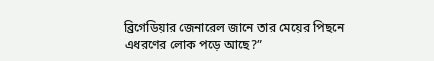ব্রিগেডিয়ার জেনারেল জানে তার মেয়ের পিছনে এধরণের লোক পড়ে আছে?”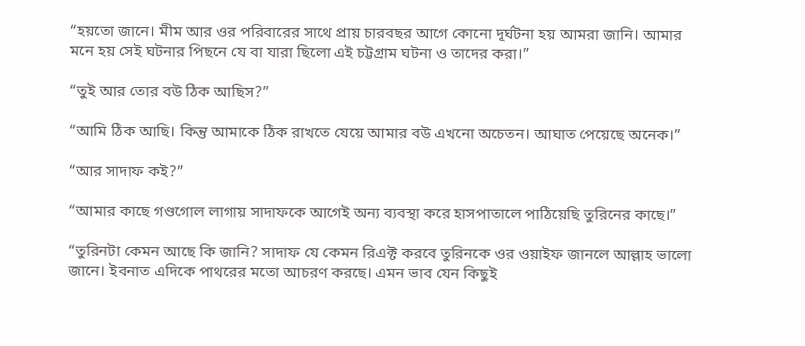“হয়তো জানে। মীম আর ওর পরিবারের সাথে প্রায় চারবছর আগে কোনো দূর্ঘটনা হয় আমরা জানি। আমার মনে হয় সেই ঘটনার পিছনে যে বা যারা ছিলো এই চট্টগ্রাম ঘটনা ও তাদের করা।”

“তুই আর তোর বউ ঠিক আছিস?”

“আমি ঠিক আছি। কিন্তু আমাকে ঠিক রাখতে যেয়ে আমার বউ এখনো অচেতন। আঘাত পেয়েছে অনেক।”

“আর সাদাফ কই?”

“আমার কাছে গণ্ডগোল লাগায় সাদাফকে আগেই অন্য ব্যবস্থা করে হাসপাতালে পাঠিয়েছি তুরিনের কাছে।”

“তুরিনটা কেমন আছে কি জানি? সাদাফ যে কেমন রিএক্ট করবে তুরিনকে ওর ওয়াইফ জানলে আল্লাহ ভালো জানে। ইবনাত এদিকে পাথরের মতো আচরণ করছে। এমন ভাব যেন কিছুই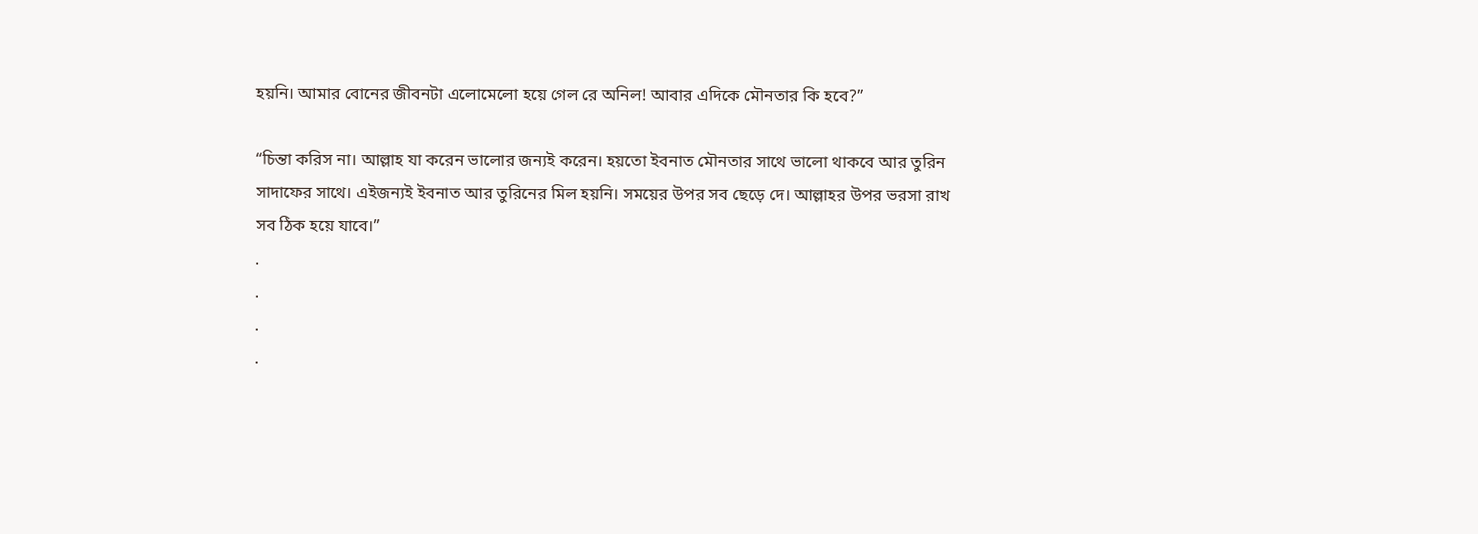হয়নি। আমার বোনের জীবনটা এলোমেলো হয়ে গেল রে অনিল! আবার এদিকে মৌনতার কি হবে?”

“চিন্তা করিস না। আল্লাহ যা করেন ভালোর জন্যই করেন। হয়তো ইবনাত মৌনতার সাথে ভালো থাকবে আর তুরিন সাদাফের সাথে। এইজন্যই ইবনাত আর তুরিনের মিল হয়নি। সময়ের উপর সব ছেড়ে দে। আল্লাহর উপর ভরসা রাখ সব ঠিক হয়ে যাবে।”
.
.
.
.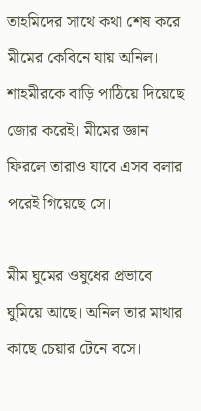তাহমিদের সাথে কথা শেষ করে মীমের কেবিনে যায় অনিল। শাহমীরকে বাড়ি পাঠিয়ে দিয়েছে জোর করেই। মীমের জ্ঞান ফিরলে তারাও যাবে এসব বলার পরেই গিয়েছে সে।

মীম ঘুমের ওষুধের প্রভাবে ঘুমিয়ে আছে। অনিল তার মাথার কাছে চেয়ার টেনে বসে।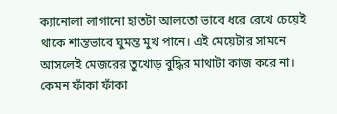ক্যানোলা লাগানো হাতটা আলতো ভাবে ধরে রেখে চেয়েই থাকে শান্তভাবে ঘুমন্ত মুখ পানে। এই মেয়েটার সামনে আসলেই মেজরের তুখোড় বুদ্ধির মাথাটা কাজ করে না। কেমন ফাঁকা ফাঁকা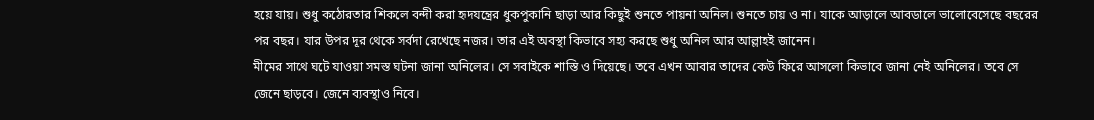হয়ে যায়। শুধু কঠোরতার শিকলে বন্দী করা হৃদযন্ত্রের ধুকপুকানি ছাড়া আর কিছুই শুনতে পায়না অনিল। শুনতে চায় ও না। যাকে আড়ালে আবডালে ভালোবেসেছে বছরের পর বছর। যার উপর দূর থেকে সর্বদা রেখেছে নজর। তার এই অবস্থা কিভাবে সহ্য করছে শুধু অনিল আর আল্লাহই জানেন।
মীমের সাথে ঘটে যাওয়া সমস্ত ঘটনা জানা অনিলের। সে সবাইকে শাস্তি ও দিয়েছে। তবে এখন আবার তাদের কেউ ফিরে আসলো কিভাবে জানা নেই অনিলের। তবে সে জেনে ছাড়বে। জেনে ব্যবস্থাও নিবে।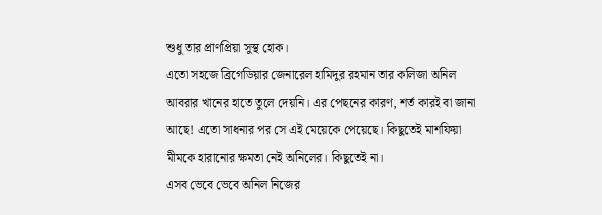শুধু তার প্রাণপ্রিয়া সুস্থ হোক।
এতো সহজে ব্রিগেডিয়ার জেনারেল হামিদুর রহমান তার কলিজা অনিল আবরার খানের হাতে তুলে দেয়নি। এর পেছনের কারণ, শর্ত কারই বা জানা আছে! এতো সাধনার পর সে এই মেয়েকে পেয়েছে। কিছুতেই মাশফিয়া মীমকে হারানোর ক্ষমতা নেই অনিলের। কিছুতেই না।
এসব ভেবে ভেবে অনিল নিজের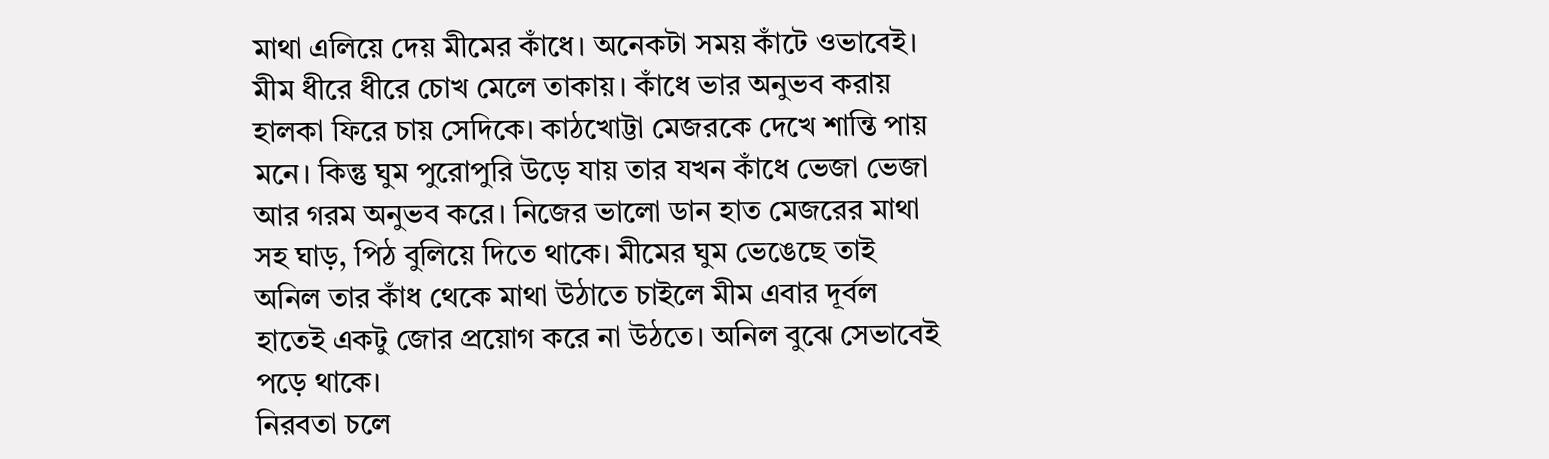মাথা এলিয়ে দেয় মীমের কাঁধে। অনেকটা সময় কাঁটে ওভাবেই। মীম ধীরে ধীরে চোখ মেলে তাকায়। কাঁধে ভার অনুভব করায় হালকা ফিরে চায় সেদিকে। কাঠখোট্টা মেজরকে দেখে শান্তি পায় মনে। কিন্তু ঘুম পুরোপুরি উড়ে যায় তার যখন কাঁধে ভেজা ভেজা আর গরম অনুভব করে। নিজের ভালো ডান হাত মেজরের মাথা সহ ঘাড়, পিঠ বুলিয়ে দিতে থাকে। মীমের ঘুম ভেঙেছে তাই অনিল তার কাঁধ থেকে মাথা উঠাতে চাইলে মীম এবার দূর্বল হাতেই একটু জোর প্রয়োগ করে না উঠতে। অনিল বুঝে সেভাবেই পড়ে থাকে।
নিরবতা চলে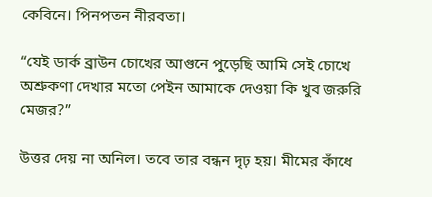কেবিনে। পিনপতন নীরবতা।

“যেই ডার্ক ব্রাউন চোখের আগুনে পুড়েছি আমি সেই চোখে অশ্রুকণা দেখার মতো পেইন আমাকে দেওয়া কি খুব জরুরি মেজর?”

উত্তর দেয় না অনিল। তবে তার বন্ধন দৃঢ় হয়। মীমের কাঁধে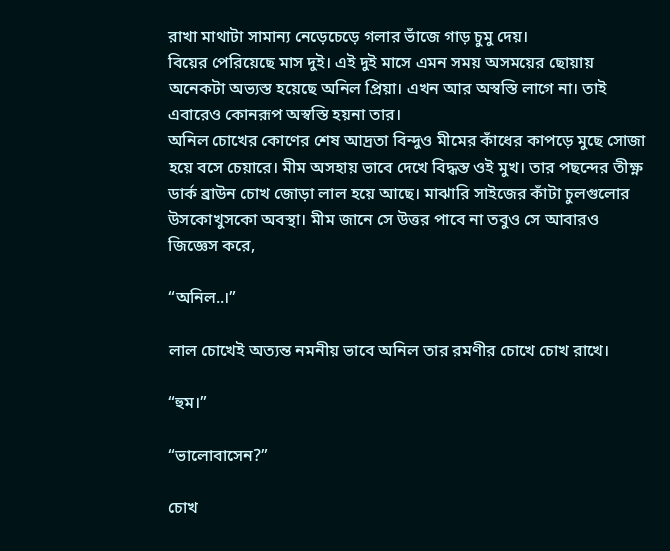রাখা মাথাটা সামান্য নেড়েচেড়ে গলার ভাঁজে গাড় চুমু দেয়।
বিয়ের পেরিয়েছে মাস দুই। এই দুই মাসে এমন সময় অসময়ের ছোয়ায় অনেকটা অভ্যস্ত হয়েছে অনিল প্রিয়া। এখন আর অস্বস্তি লাগে না। তাই এবারেও কোনরূপ অস্বস্তি হয়না তার।
অনিল চোখের কোণের শেষ আদ্রতা বিন্দুও মীমের কাঁধের কাপড়ে মুছে সোজা হয়ে বসে চেয়ারে। মীম অসহায় ভাবে দেখে বিদ্ধস্ত ওই মুখ। তার পছন্দের তীক্ষ্ণ ডার্ক ব্রাউন চোখ জোড়া লাল হয়ে আছে। মাঝারি সাইজের কাঁটা চুলগুলোর উসকোখুসকো অবস্থা। মীম জানে সে উত্তর পাবে না তবুও সে আবারও জিজ্ঞেস করে,

“অনিল..।”

লাল চোখেই অত্যন্ত নমনীয় ভাবে অনিল তার রমণীর চোখে চোখ রাখে।

“হুম।”

“ভালোবাসেন?”

চোখ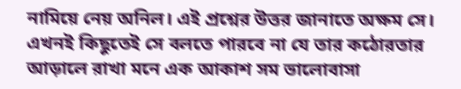নামিয়ে নেয় অনিল। এই প্রশ্নের উত্তর জানাতে অক্ষম সে। এখনই কিছুতেই সে বলতে পারবে না যে তার কঠোরতার আড়ালে রাখা মনে এক আকাশ সম ভালোবাসা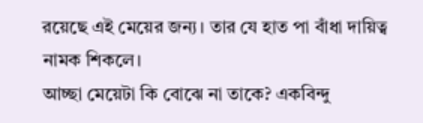রয়েছে এই মেয়ের জন্য। তার যে হাত পা বাঁধা দায়িত্ব নামক শিকলে।
আচ্ছা মেয়েটা কি বোঝে না তাকে? একবিন্দু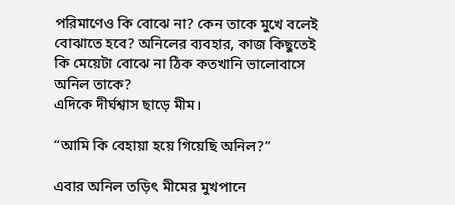পরিমাণেও কি বোঝে না? কেন তাকে মুখে বলেই বোঝাতে হবে? অনিলের ব্যবহার, কাজ কিছুতেই কি মেয়েটা বোঝে না ঠিক কতখানি ভালোবাসে অনিল তাকে?
এদিকে দীর্ঘশ্বাস ছাড়ে মীম।

“আমি কি বেহায়া হয়ে গিয়েছি অনিল?”

এবার অনিল তড়িৎ মীমের মুখপানে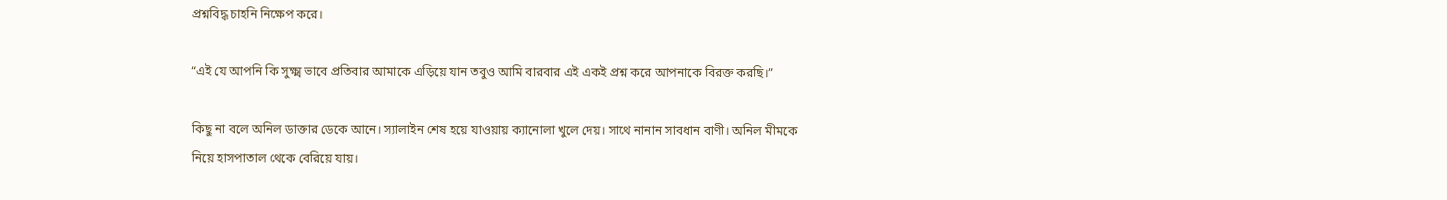প্রশ্নবিদ্ধ চাহনি নিক্ষেপ করে।

“এই যে আপনি কি সুক্ষ্ম ভাবে প্রতিবার আমাকে এড়িয়ে যান তবুও আমি বারবার এই একই প্রশ্ন করে আপনাকে বিরক্ত করছি।”

কিছু না বলে অনিল ডাক্তার ডেকে আনে। স্যালাইন শেষ হয়ে যাওয়ায় ক্যানোলা খুলে দেয়। সাথে নানান সাবধান বাণী। অনিল মীমকে নিয়ে হাসপাতাল থেকে বেরিয়ে যায়।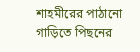শাহমীরের পাঠানো গাড়িতে পিছনের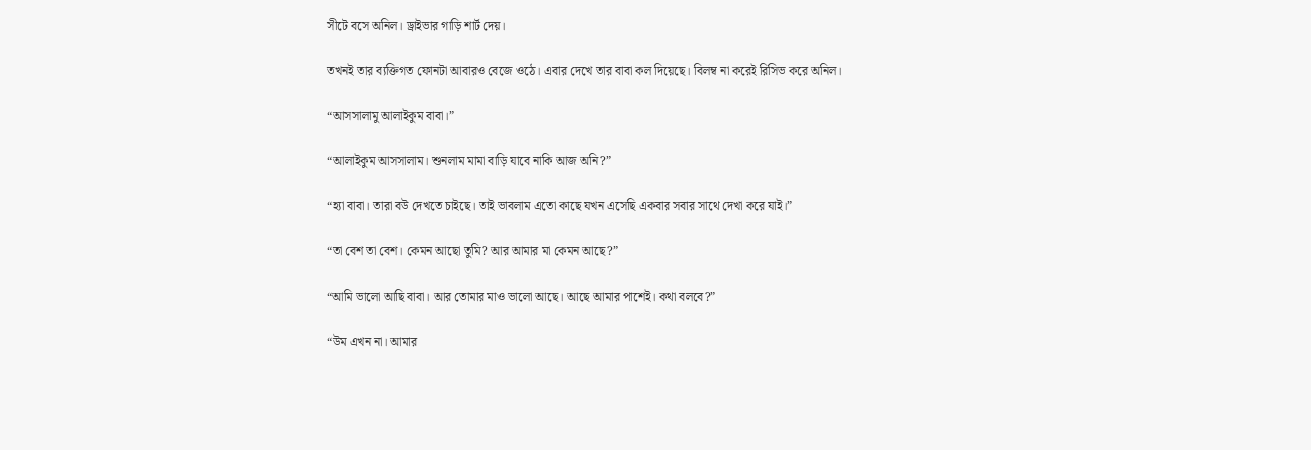সীটে বসে অনিল। ড্রাইভার গাড়ি শার্ট দেয়।

তখনই তার ব্যক্তিগত ফোনটা আবারও বেজে ওঠে। এবার দেখে তার বাবা কল দিয়েছে। বিলম্ব না করেই রিসিভ করে অনিল।

“আসসালামু আলাইকুম বাবা।”

“আলাইকুম আসসালাম। শুনলাম মামা বাড়ি যাবে নাকি আজ অনি?”

“হ্যা বাবা। তারা বউ দেখতে চাইছে। তাই ভাবলাম এতো কাছে যখন এসেছি একবার সবার সাথে দেখা করে যাই।”

“তা বেশ তা বেশ। কেমন আছো তুমি? আর আমার মা কেমন আছে?”

“আমি ভালো আছি বাবা। আর তোমার মাও ভালো আছে। আছে আমার পাশেই। কথা বলবে?”

“উম এখন না। আমার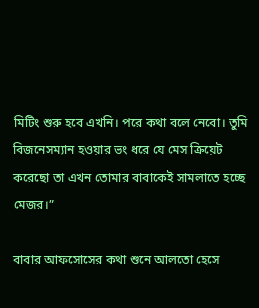মিটিং শুরু হবে এখনি। পরে কথা বলে নেবো। তুমি বিজনেসম্যান হওয়ার ভং ধরে যে মেস ক্রিয়েট করেছো তা এখন তোমার বাবাকেই সামলাতে হচ্ছে মেজর।”

বাবার আফসোসের কথা শুনে আলতো হেসে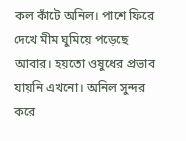কল কাঁটে অনিল। পাশে ফিরে দেখে মীম ঘুমিয়ে পড়েছে আবার। হয়তো ওষুধের প্রভাব যায়নি এখনো। অনিল সুন্দর করে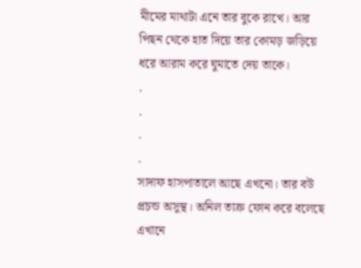মীমের মাথাটা এনে তার বুকে রাখে। আর পিছন থেকে হাত দিয়ে তার কোমড় জড়িয়ে ধরে আরাম করে ঘুমাতে দেয় তাকে।
.
.
.
.
সাদাফ হাসপাতালে আছে এখনো। তার বউ প্রচন্ড অসুস্থ। অনিল তাক্র ফোন করে বলেছে এখানে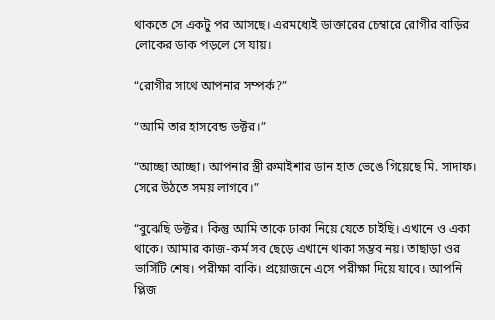থাকতে সে একটু পর আসছে। এরমধ্যেই ডাক্তারের চেম্বারে রোগীর বাড়ির লোকের ডাক পড়লে সে যায়।

“রোগীর সাথে আপনার সম্পর্ক?”

“আমি তার হাসবেন্ড ডক্টর।”

“আচ্ছা আচ্ছা। আপনার স্ত্রী রুমাইশার ডান হাত ভেঙে গিয়েছে মি. সাদাফ। সেরে উঠতে সময় লাগবে।”

“বুঝেছি ডক্টর। কিন্তু আমি তাকে ঢাকা নিয়ে যেতে চাইছি। এখানে ও একা থাকে। আমার কাজ-কর্ম সব ছেড়ে এখানে থাকা সম্ভব নয়। তাছাড়া ওর ভার্সিটি শেষ। পরীক্ষা বাকি। প্রয়োজনে এসে পরীক্ষা দিয়ে যাবে। আপনি প্লিজ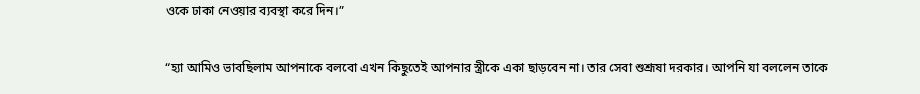ওকে ঢাকা নেওয়ার ব্যবস্থা করে দিন।”

“হ্যা আমিও ভাবছিলাম আপনাকে বলবো এখন কিছুতেই আপনার স্ত্রীকে একা ছাড়বেন না। তার সেবা শুশ্রূষা দরকার। আপনি যা বললেন তাকে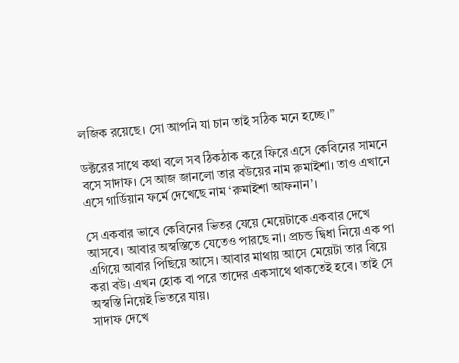লজিক রয়েছে। সো আপনি যা চান তাই সঠিক মনে হচ্ছে।”

ডক্টরের সাথে কথা বলে সব ঠিকঠাক করে ফিরে এসে কেবিনের সামনে বসে সাদাফ। সে আজ জানলো তার বউয়ের নাম রুমাইশা। তাও এখানে এসে গার্ডিয়ান ফর্মে দেখেছে নাম ‘রুমাইশা আফনান’।

সে একবার ভাবে কেবিনের ভিতর যেয়ে মেয়েটাকে একবার দেখে আসবে। আবার অস্বস্তিতে যেতেও পারছে না। প্রচন্ড দ্বিধা নিয়ে এক পা এগিয়ে আবার পিছিয়ে আসে। আবার মাথায় আসে মেয়েটা তার বিয়ে করা বউ। এখন হোক বা পরে তাদের একসাথে থাকতেই হবে। তাই সে অস্বস্তি নিয়েই ভিতরে যায়।
সাদাফ দেখে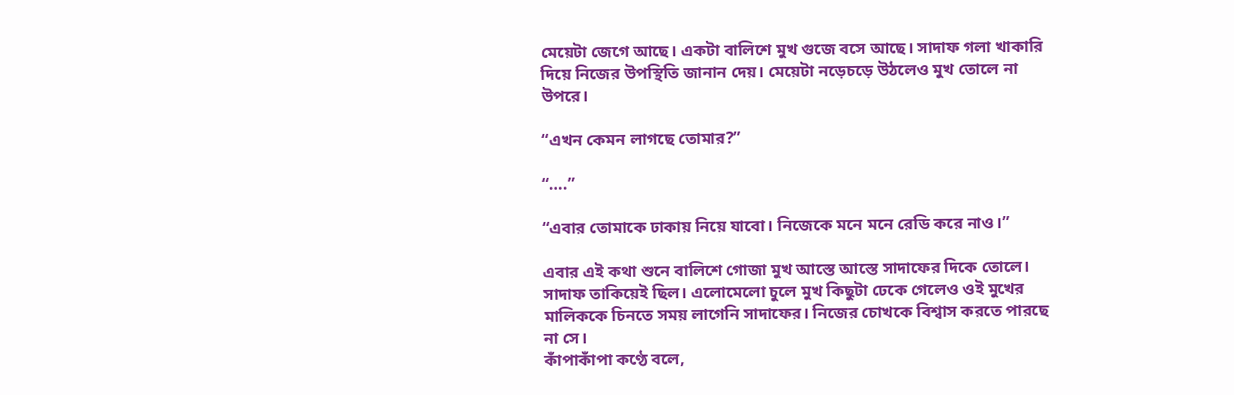মেয়েটা জেগে আছে। একটা বালিশে মুখ গুজে বসে আছে। সাদাফ গলা খাকারি দিয়ে নিজের উপস্থিতি জানান দেয়। মেয়েটা নড়েচড়ে উঠলেও মুখ তোলে না উপরে।

“এখন কেমন লাগছে তোমার?”

“….”

“এবার তোমাকে ঢাকায় নিয়ে যাবো। নিজেকে মনে মনে রেডি করে নাও।”

এবার এই কথা শুনে বালিশে গোজা মুখ আস্তে আস্তে সাদাফের দিকে তোলে। সাদাফ তাকিয়েই ছিল। এলোমেলো চুলে মুখ কিছুটা ঢেকে গেলেও ওই মুখের মালিককে চিনতে সময় লাগেনি সাদাফের। নিজের চোখকে বিশ্বাস কর‍তে পারছে না সে।
কাঁপাকাঁপা কণ্ঠে বলে,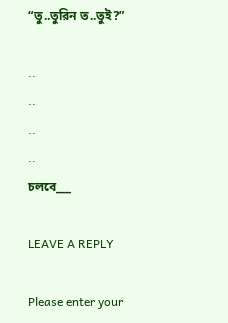“তু..তুরিন ত..তুই?”

..
..
..
..
চলবে___

LEAVE A REPLY

Please enter your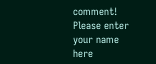comment!
Please enter your name here